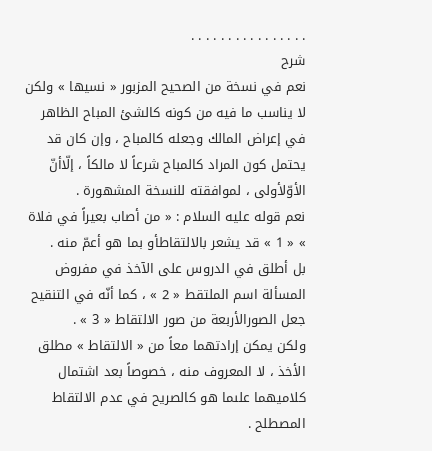. . . . . . . . . . . . . . . .
شرح
نعم في نسخة من الصحيح المزبور « نسيها » ولكن لا يناسب ما فيه من كونه كالشئ المباح الظاهر في إعراض المالك وجعله كالمباح ، وإن كان قد يحتمل كون المراد كالمباح شرعاً لا مالكاً ، إلّاأنّ الأوّلأولى ، لموافقته للنسخة المشهورة .
نعم قوله عليه السلام : « من أصاب بعيراً في فلاة » « 1 » قد يشعر بالالتقاطأو بما هو أعمّ منه .
بل أطلق في الدروس على الآخذ في مفروض المسألة اسم الملتقط « 2 » ، كما أنّه في التنقيح جعل الصورالأربعة من صور الالتقاط « 3 » .
ولكن يمكن إرادتهما معاً من « الالتقاط » مطلق الأخذ ، لا المعروف منه ، خصوصاً بعد اشتمال كلاميهما علىما هو كالصريح في عدم الالتقاط المصطلح .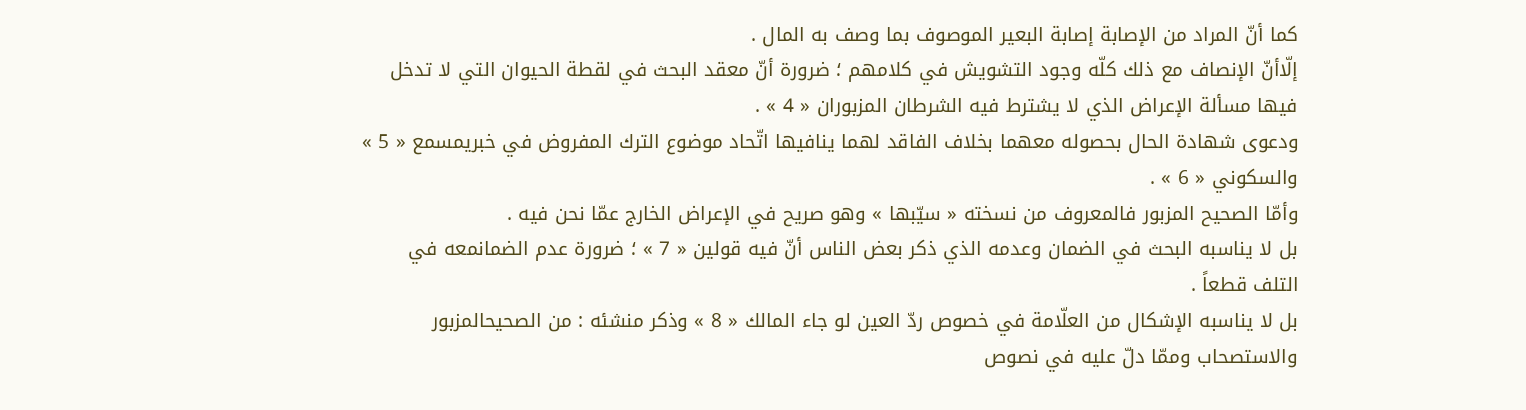كما أنّ المراد من الإصابة إصابة البعير الموصوف بما وصف به المال .
إلّاأنّ الإنصاف مع ذلك كلّه وجود التشويش في كلامهم ؛ ضرورة أنّ معقد البحث في لقطة الحيوان التي لا تدخل فيها مسألة الإعراض الذي لا يشترط فيه الشرطان المزبوران « 4 » .
ودعوى شهادة الحال بحصوله معهما بخلاف الفاقد لهما ينافيها اتّحاد موضوع الترك المفروض في خبريمسمع « 5 » والسكوني « 6 » .
وأمّا الصحيح المزبور فالمعروف من نسخته « سيّبها » وهو صريح في الإعراض الخارج عمّا نحن فيه .
بل لا يناسبه البحث في الضمان وعدمه الذي ذكر بعض الناس أنّ فيه قولين « 7 » ؛ ضرورة عدم الضمانمعه في التلف قطعاً .
بل لا يناسبه الإشكال من العلّامة في خصوص ردّ العين لو جاء المالك « 8 » وذكر منشئه : من الصحيحالمزبور والاستصحاب وممّا دلّ عليه في نصوص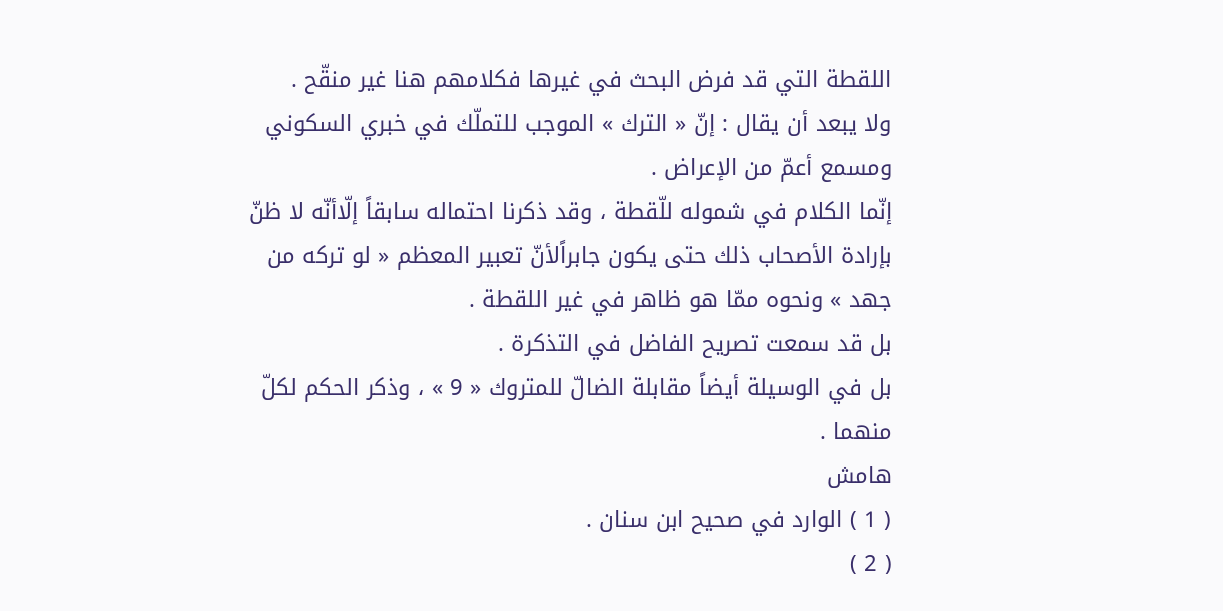اللقطة التي قد فرض البحث في غيرها فكلامهم هنا غير منقّح .
ولا يبعد أن يقال : إنّ « الترك » الموجب للتملّك في خبري السكوني ومسمع أعمّ من الإعراض .
إنّما الكلام في شموله للّقطة ، وقد ذكرنا احتماله سابقاً إلّاأنّه لا ظنّ بإرادة الأصحاب ذلك حتى يكون جابراًلأنّ تعبير المعظم « لو تركه من جهد » ونحوه ممّا هو ظاهر في غير اللقطة .
بل قد سمعت تصريح الفاضل في التذكرة .
بل في الوسيلة أيضاً مقابلة الضالّ للمتروك « 9 » ، وذكر الحكم لكلّ منهما .
هامش
( 1 ) الوارد في صحيح ابن سنان .
( 2 )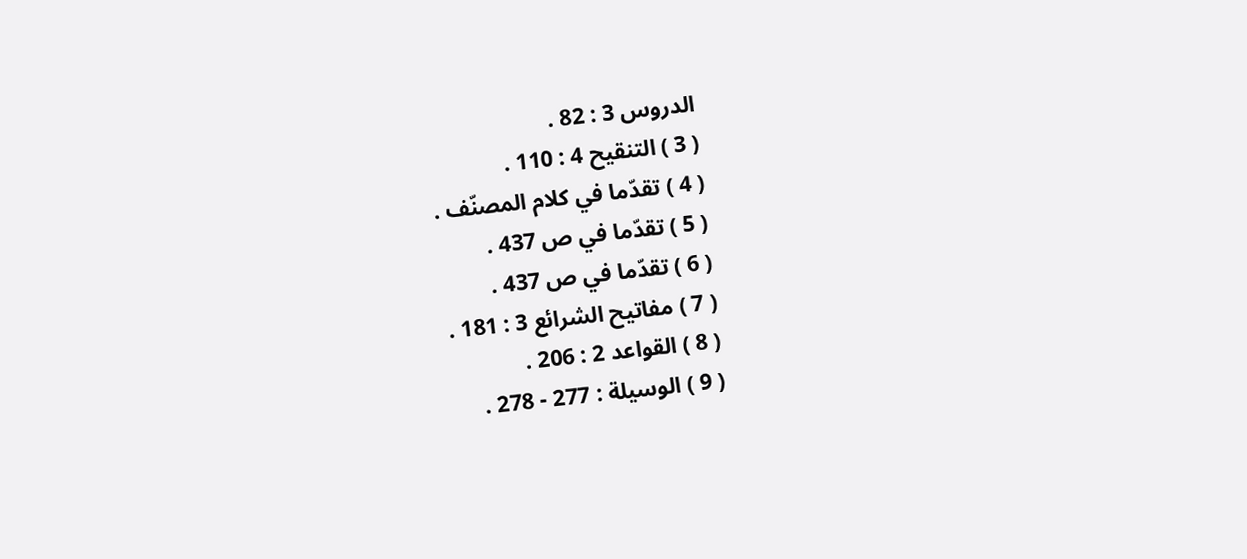الدروس 3 : 82 .
( 3 ) التنقيح 4 : 110 .
( 4 ) تقدّما في كلام المصنّف .
( 5 ) تقدّما في ص 437 .
( 6 ) تقدّما في ص 437 .
( 7 ) مفاتيح الشرائع 3 : 181 .
( 8 ) القواعد 2 : 206 .
( 9 ) الوسيلة : 277 - 278 .